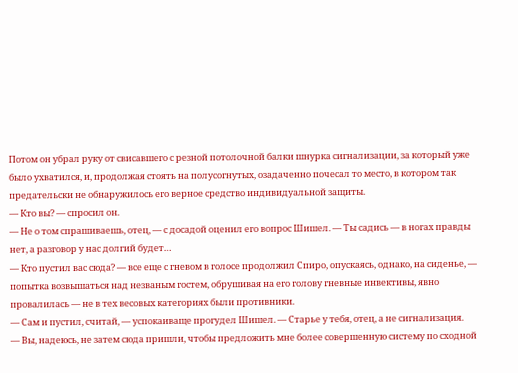Потом он убрал руку от свисавшего с резной потолочной балки шнурка сигнализации, за который уже было ухватился, и, продолжая стоять на полусогнутых, озадаченно почесал то место, в котором так предательски не обнаружилось его верное средство индивидуальной защиты.
— Кто вы? — спросил он.
— Не о том спрашиваешь, отец, — с досадой оценил его вопрос Шишел. — Ты садись — в ногах правды нет, а разговор у нас долгий будет…
— Кто пустил вас сюда? — все еще с гневом в голосе продолжил Спиро, опускаясь, однако, на сиденье, — попытка возвышаться над незваным гостем, обрушивая на его голову гневные инвективы, явно провалилась — не в тех весовых категориях были противники.
— Сам и пустил, считай, — успокаиваще прогудел Шишел. — Старье у тебя, отец, а не сигнализация.
— Вы, надеюсь, не затем сюда пришли, чтобы предложить мне более совершенную систему по сходной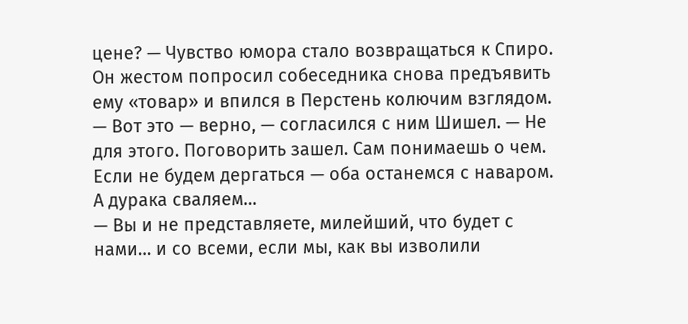цене? — Чувство юмора стало возвращаться к Спиро. Он жестом попросил собеседника снова предъявить ему «товар» и впился в Перстень колючим взглядом.
— Вот это — верно, — согласился с ним Шишел. — Не для этого. Поговорить зашел. Сам понимаешь о чем. Если не будем дергаться — оба останемся с наваром. А дурака сваляем…
— Вы и не представляете, милейший, что будет с нами… и со всеми, если мы, как вы изволили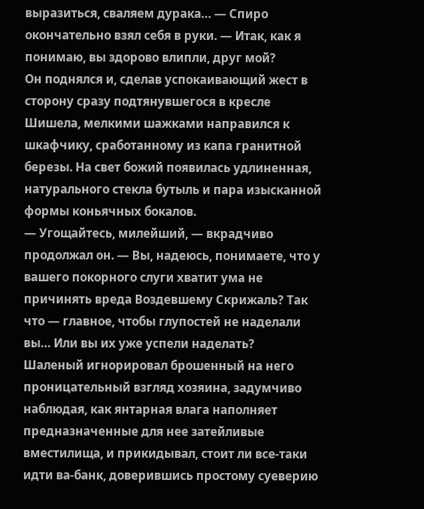выразиться, сваляем дурака… — Спиро окончательно взял себя в руки. — Итак, как я понимаю, вы здорово влипли, друг мой?
Он поднялся и, сделав успокаивающий жест в сторону сразу подтянувшегося в кресле Шишела, мелкими шажками направился к шкафчику, сработанному из капа гранитной березы. На свет божий появилась удлиненная, натурального стекла бутыль и пара изысканной формы коньячных бокалов.
— Угощайтесь, милейший, — вкрадчиво продолжал он. — Вы, надеюсь, понимаете, что у вашего покорного слуги хватит ума не причинять вреда Воздевшему Скрижаль? Так что — главное, чтобы глупостей не наделали вы… Или вы их уже успели наделать?
Шаленый игнорировал брошенный на него проницательный взгляд хозяина, задумчиво наблюдая, как янтарная влага наполняет предназначенные для нее затейливые вместилища, и прикидывал, стоит ли все-таки идти ва-банк, доверившись простому суеверию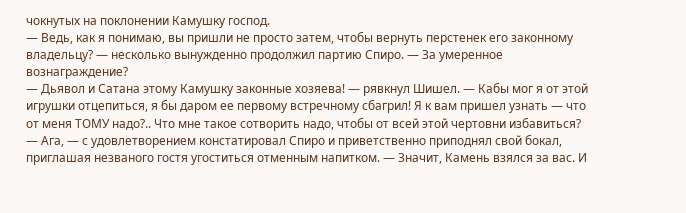чокнутых на поклонении Камушку господ.
— Ведь, как я понимаю, вы пришли не просто затем, чтобы вернуть перстенек его законному владельцу? — несколько вынужденно продолжил партию Спиро. — За умеренное вознаграждение?
— Дьявол и Сатана этому Камушку законные хозяева! — рявкнул Шишел. — Кабы мог я от этой игрушки отцепиться, я бы даром ее первому встречному сбагрил! Я к вам пришел узнать — что от меня ТОМУ надо?.. Что мне такое сотворить надо, чтобы от всей этой чертовни избавиться?
— Ага, — с удовлетворением констатировал Спиро и приветственно приподнял свой бокал, приглашая незваного гостя угоститься отменным напитком. — Значит, Камень взялся за вас. И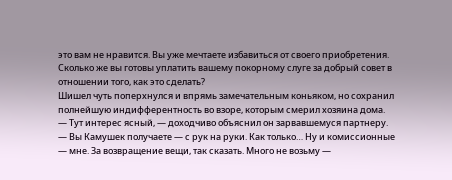это вам не нравится. Вы уже мечтаете избавиться от своего приобретения. Сколько же вы готовы уплатить вашему покорному слуге за добрый совет в отношении того, как это сделать?
Шишел чуть поперхнулся и впрямь замечательным коньяком, но сохранил полнейшую индифферентность во взоре, которым смерил хозяина дома.
— Тут интерес ясный, — доходчиво объяснил он зарвавшемуся партнеру. — Вы Камушек получаете — с рук на руки. Как только… Ну и комиссионные — мне. За возвращение вещи, так сказать. Много не возьму —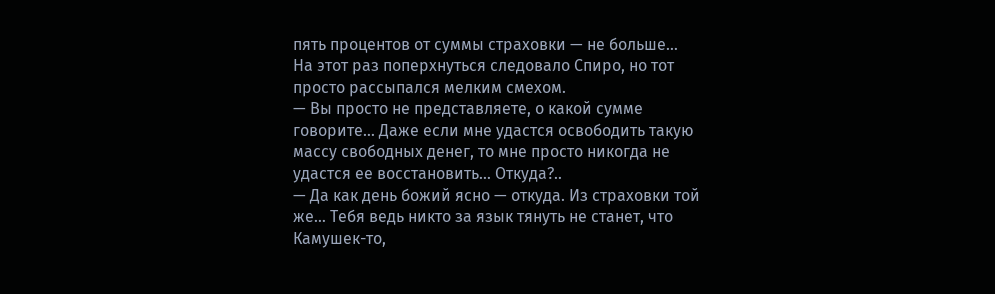пять процентов от суммы страховки — не больше…
На этот раз поперхнуться следовало Спиро, но тот просто рассыпался мелким смехом.
— Вы просто не представляете, о какой сумме говорите… Даже если мне удастся освободить такую массу свободных денег, то мне просто никогда не удастся ее восстановить… Откуда?..
— Да как день божий ясно — откуда. Из страховки той же… Тебя ведь никто за язык тянуть не станет, что Камушек-то,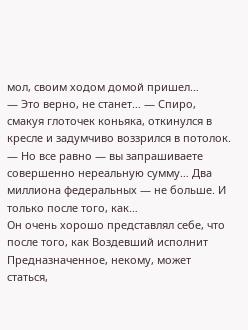мол, своим ходом домой пришел…
— Это верно, не станет… — Спиро, смакуя глоточек коньяка, откинулся в кресле и задумчиво воззрился в потолок. — Но все равно — вы запрашиваете совершенно нереальную сумму… Два миллиона федеральных — не больше. И только после того, как…
Он очень хорошо представлял себе, что после того, как Воздевший исполнит Предназначенное, некому, может статься,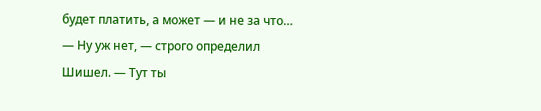будет платить, а может — и не за что…
— Ну уж нет, — строго определил Шишел. — Тут ты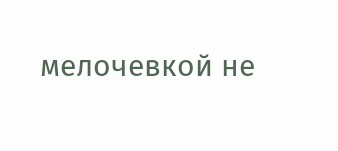мелочевкой не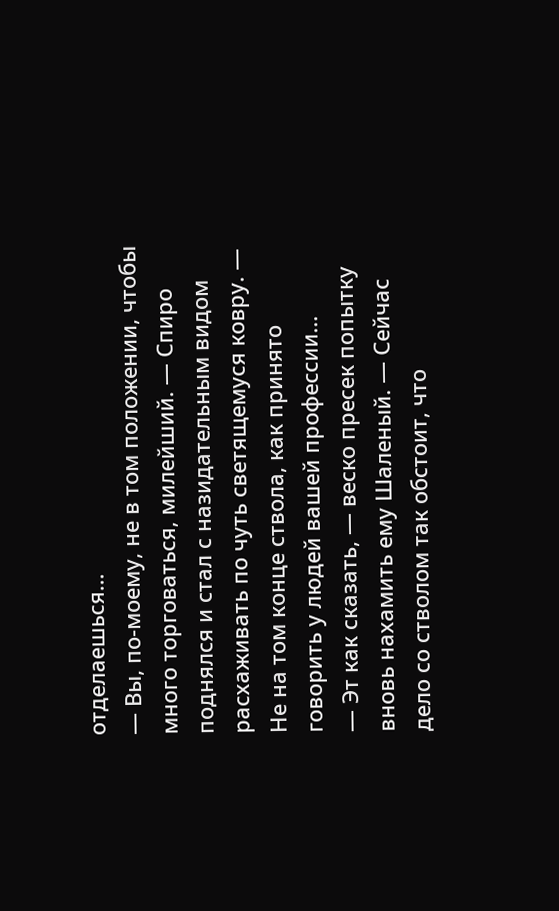отделаешься…
— Вы, по-моему, не в том положении, чтобы много торговаться, милейший. — Спиро поднялся и стал с назидательным видом расхаживать по чуть светящемуся ковру. — Не на том конце ствола, как принято говорить у людей вашей профессии…
— Эт как сказать, — веско пресек попытку вновь нахамить ему Шаленый. — Сейчас дело со стволом так обстоит, что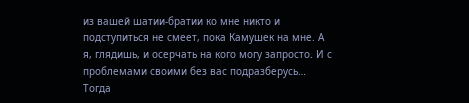из вашей шатии-братии ко мне никто и подступиться не смеет, пока Камушек на мне. А я, глядишь, и осерчать на кого могу запросто. И с проблемами своими без вас подразберусь… Тогда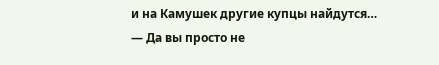и на Камушек другие купцы найдутся…
— Да вы просто не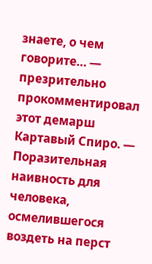знаете, о чем говорите… — презрительно прокомментировал этот демарш Картавый Спиро. — Поразительная наивность для человека, осмелившегося воздеть на перст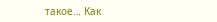такое… Как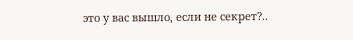это у вас вышло, если не секрет?..